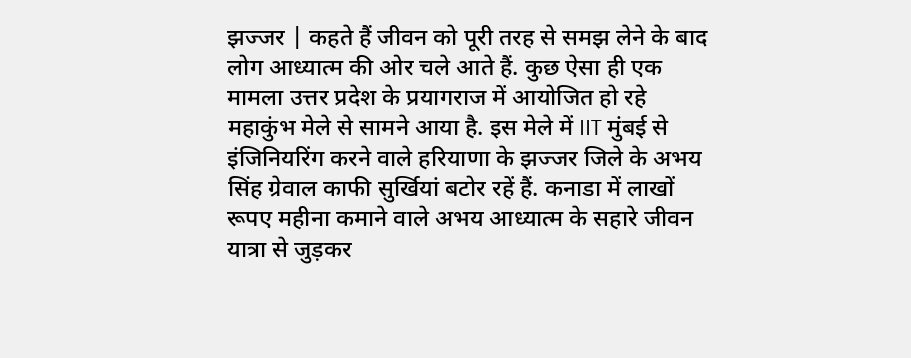झज्जर | कहते हैं जीवन को पूरी तरह से समझ लेने के बाद लोग आध्यात्म की ओर चले आते हैं. कुछ ऐसा ही एक मामला उत्तर प्रदेश के प्रयागराज में आयोजित हो रहे महाकुंभ मेले से सामने आया है. इस मेले में IIT मुंबई से इंजिनियरिंग करने वाले हरियाणा के झज्जर जिले के अभय सिंह ग्रेवाल काफी सुर्खियां बटोर रहें हैं. कनाडा में लाखों रूपए महीना कमाने वाले अभय आध्यात्म के सहारे जीवन यात्रा से जुड़कर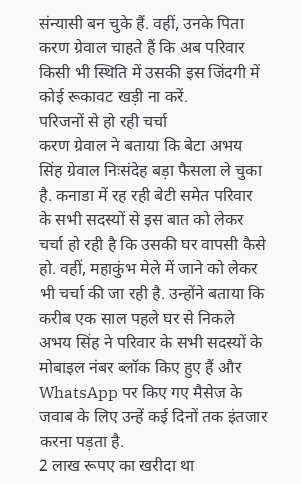संन्यासी बन चुके हैं. वहीं, उनके पिता करण ग्रेवाल चाहते हैं कि अब परिवार किसी भी स्थिति में उसकी इस जिंदगी में कोई रूकावट खड़ी ना करें.
परिजनों से हो रही चर्चा
करण ग्रेवाल ने बताया कि बेटा अभय सिंह ग्रेवाल निःसंदेह बड़ा फैसला ले चुका है. कनाडा में रह रही बेटी समेत परिवार के सभी सदस्यों से इस बात को लेकर चर्चा हो रही है कि उसकी घर वापसी कैसे हो. वहीं, महाकुंभ मेले में जाने को लेकर भी चर्चा की जा रही है. उन्होंने बताया कि करीब एक साल पहले घर से निकले अभय सिंह ने परिवार के सभी सदस्यों के मोबाइल नंबर ब्लॉक किए हुए हैं और WhatsApp पर किए गए मैसेज के जवाब के लिए उन्हें कई दिनों तक इंतजार करना पड़ता है.
2 लाख रूपए का खरीदा था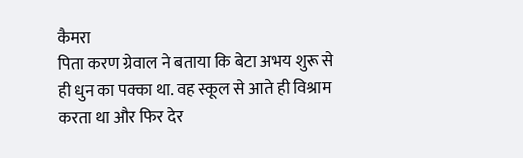कैमरा
पिता करण ग्रेवाल ने बताया कि बेटा अभय शुरू से ही धुन का पक्का था. वह स्कूल से आते ही विश्राम करता था और फिर देर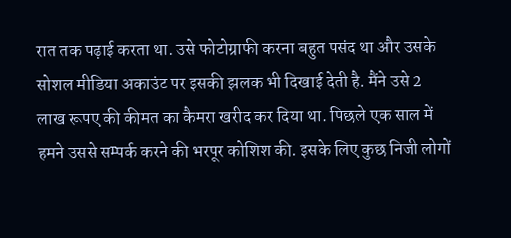रात तक पढ़ाई करता था. उसे फोटोग्राफी करना बहुत पसंद था और उसके सोशल मीडिया अकाउंट पर इसकी झलक भी दिखाई देती है. मैंने उसे 2 लाख रूपए की कीमत का कैमरा खरीद कर दिया था. पिछले एक साल में हमने उससे सम्पर्क करने की भरपूर कोशिश की. इसके लिए कुछ निजी लोगों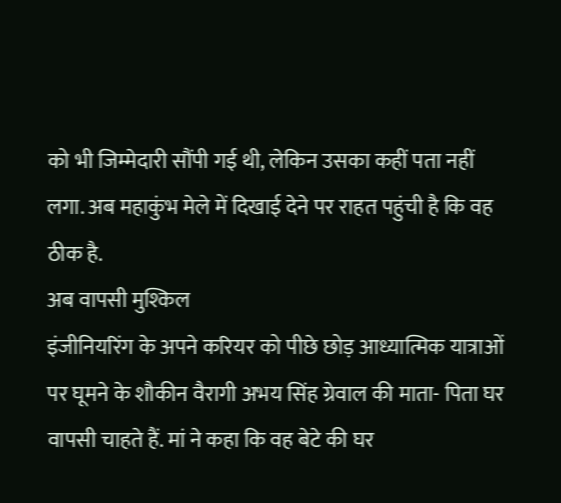को भी जिम्मेदारी सौंपी गई थी, लेकिन उसका कहीं पता नहीं लगा. अब महाकुंभ मेले में दिखाई देने पर राहत पहुंची है कि वह ठीक है.
अब वापसी मुश्किल
इंजीनियरिंग के अपने करियर को पीछे छोड़ आध्यात्मिक यात्राओं पर घूमने के शौकीन वैरागी अभय सिंह ग्रेवाल की माता- पिता घर वापसी चाहते हैं. मां ने कहा कि वह बेटे की घर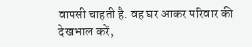वापसी चाहती है. वह घर आकर परिवार की देखभाल करें,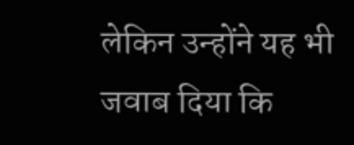लेकिन उन्होंने यह भी जवाब दिया कि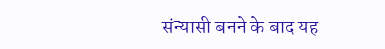संन्यासी बनने के बाद यह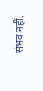संभव नहीं.